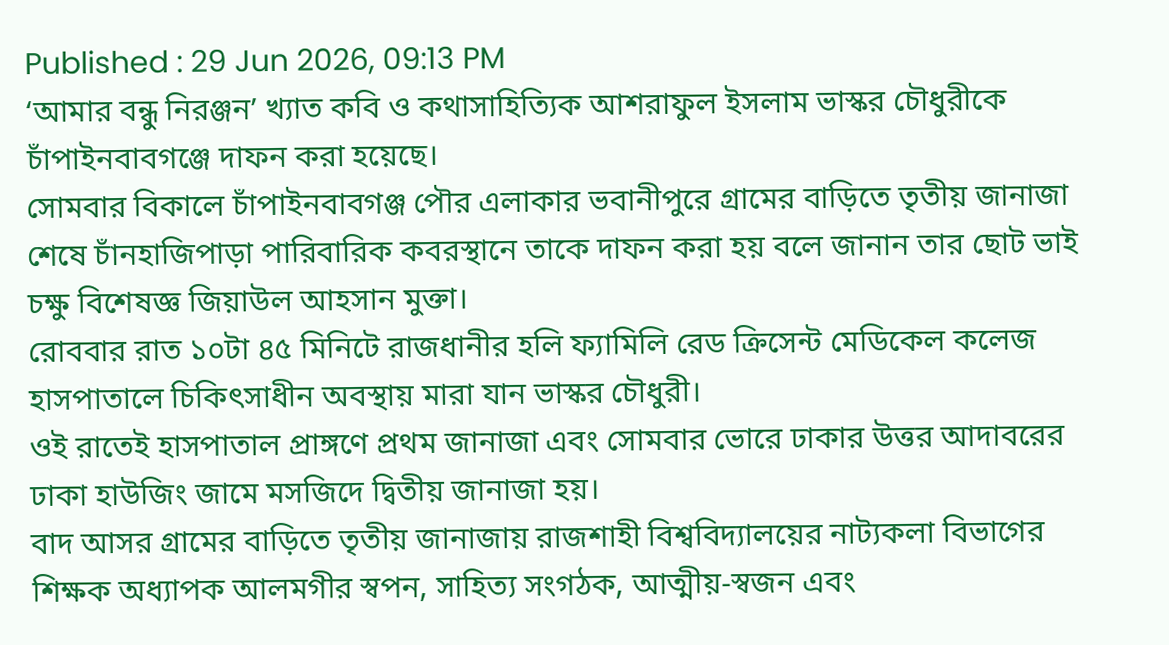Published : 29 Jun 2026, 09:13 PM
‘আমার বন্ধু নিরঞ্জন’ খ্যাত কবি ও কথাসাহিত্যিক আশরাফুল ইসলাম ভাস্কর চৌধুরীকে চাঁপাইনবাবগঞ্জে দাফন করা হয়েছে।
সোমবার বিকালে চাঁপাইনবাবগঞ্জ পৌর এলাকার ভবানীপুরে গ্রামের বাড়িতে তৃতীয় জানাজা শেষে চাঁনহাজিপাড়া পারিবারিক কবরস্থানে তাকে দাফন করা হয় বলে জানান তার ছোট ভাই চক্ষু বিশেষজ্ঞ জিয়াউল আহসান মুক্তা।
রোববার রাত ১০টা ৪৫ মিনিটে রাজধানীর হলি ফ্যামিলি রেড ক্রিসেন্ট মেডিকেল কলেজ হাসপাতালে চিকিৎসাধীন অবস্থায় মারা যান ভাস্কর চৌধুরী।
ওই রাতেই হাসপাতাল প্রাঙ্গণে প্রথম জানাজা এবং সোমবার ভোরে ঢাকার উত্তর আদাবরের ঢাকা হাউজিং জামে মসজিদে দ্বিতীয় জানাজা হয়।
বাদ আসর গ্রামের বাড়িতে তৃতীয় জানাজায় রাজশাহী বিশ্ববিদ্যালয়ের নাট্যকলা বিভাগের শিক্ষক অধ্যাপক আলমগীর স্বপন, সাহিত্য সংগঠক, আত্মীয়-স্বজন এবং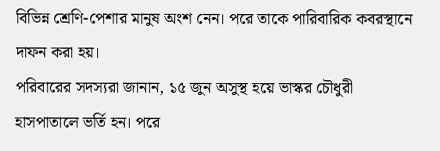বিভিন্ন শ্রেণি-পেশার মানুষ অংশ নেন। পরে তাকে পারিবারিক কবরস্থানে দাফন করা হয়।
পরিবারের সদস্যরা জানান, ১৫ জুন অসুস্থ হয়ে ভাস্কর চৌধুরী হাসপাতালে ভর্তি হন। পরে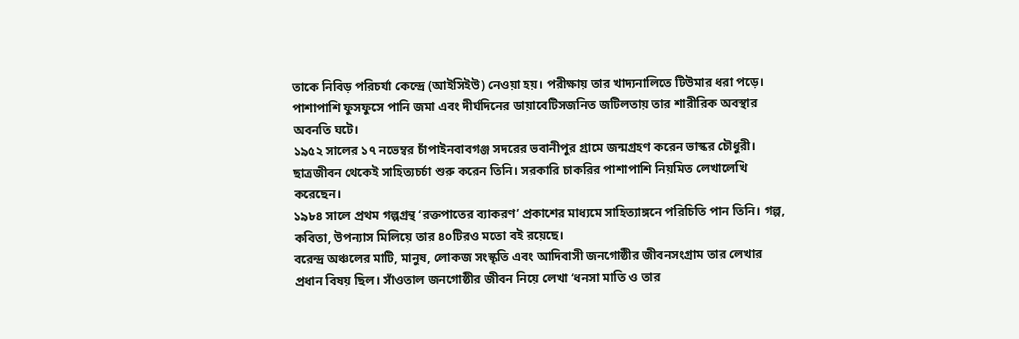তাকে নিবিড় পরিচর্যা কেন্দ্রে (আইসিইউ) নেওয়া হয়। পরীক্ষায় তার খাদ্যনালিতে টিউমার ধরা পড়ে। পাশাপাশি ফুসফুসে পানি জমা এবং দীর্ঘদিনের ডায়াবেটিসজনিত জটিলতায় তার শারীরিক অবস্থার অবনতি ঘটে।
১৯৫২ সালের ১৭ নভেম্বর চাঁপাইনবাবগঞ্জ সদরের ভবানীপুর গ্রামে জন্মগ্রহণ করেন ভাস্কর চৌধুরী। ছাত্রজীবন থেকেই সাহিত্যচর্চা শুরু করেন তিনি। সরকারি চাকরির পাশাপাশি নিয়মিত লেখালেখি করেছেন।
১৯৮৪ সালে প্রথম গল্পগ্রন্থ ‘রক্তপাতের ব্যাকরণ’ প্রকাশের মাধ্যমে সাহিত্যাঙ্গনে পরিচিতি পান তিনি। গল্প, কবিতা, উপন্যাস মিলিয়ে তার ৪০টিরও মতো বই রয়েছে।
বরেন্দ্র অঞ্চলের মাটি, মানুষ, লোকজ সংস্কৃতি এবং আদিবাসী জনগোষ্ঠীর জীবনসংগ্রাম তার লেখার প্রধান বিষয় ছিল। সাঁওতাল জনগোষ্ঠীর জীবন নিয়ে লেখা ‘ধনসা মাতি ও তার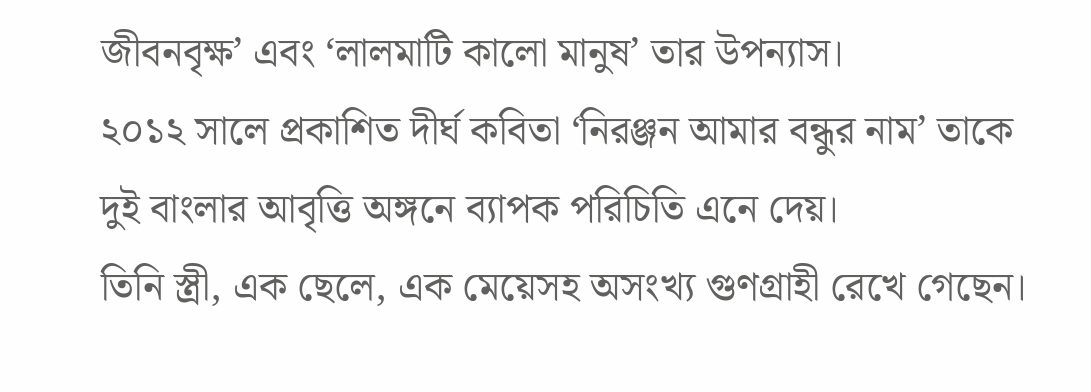জীবনবৃক্ষ’ এবং ‘লালমাটি কালো মানুষ’ তার উপন্যাস।
২০১২ সালে প্রকাশিত দীর্ঘ কবিতা ‘নিরঞ্জন আমার বন্ধুর নাম’ তাকে দুই বাংলার আবৃত্তি অঙ্গনে ব্যাপক পরিচিতি এনে দেয়।
তিনি স্ত্রী, এক ছেলে, এক মেয়েসহ অসংখ্য গুণগ্রাহী রেখে গেছেন।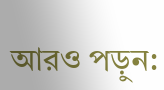আরও পড়ুন: